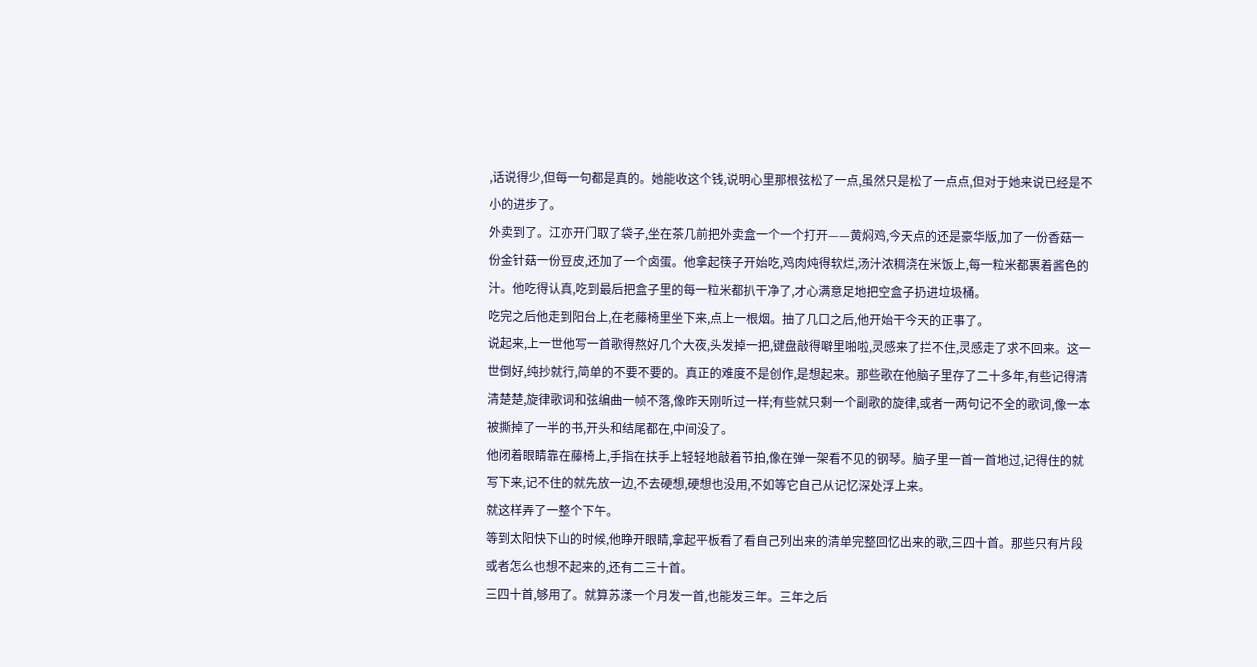,话说得少,但每一句都是真的。她能收这个钱,说明心里那根弦松了一点,虽然只是松了一点点,但对于她来说已经是不小的进步了。
外卖到了。江亦开门取了袋子,坐在茶几前把外卖盒一个一个打开——黄焖鸡,今天点的还是豪华版,加了一份香菇一份金针菇一份豆皮,还加了一个卤蛋。他拿起筷子开始吃,鸡肉炖得软烂,汤汁浓稠浇在米饭上,每一粒米都裹着酱色的汁。他吃得认真,吃到最后把盒子里的每一粒米都扒干净了,才心满意足地把空盒子扔进垃圾桶。
吃完之后他走到阳台上,在老藤椅里坐下来,点上一根烟。抽了几口之后,他开始干今天的正事了。
说起来,上一世他写一首歌得熬好几个大夜,头发掉一把,键盘敲得噼里啪啦,灵感来了拦不住,灵感走了求不回来。这一世倒好,纯抄就行,简单的不要不要的。真正的难度不是创作,是想起来。那些歌在他脑子里存了二十多年,有些记得清清楚楚,旋律歌词和弦编曲一帧不落,像昨天刚听过一样;有些就只剩一个副歌的旋律,或者一两句记不全的歌词,像一本被撕掉了一半的书,开头和结尾都在,中间没了。
他闭着眼睛靠在藤椅上,手指在扶手上轻轻地敲着节拍,像在弹一架看不见的钢琴。脑子里一首一首地过,记得住的就写下来,记不住的就先放一边,不去硬想,硬想也没用,不如等它自己从记忆深处浮上来。
就这样弄了一整个下午。
等到太阳快下山的时候,他睁开眼睛,拿起平板看了看自己列出来的清单完整回忆出来的歌,三四十首。那些只有片段或者怎么也想不起来的,还有二三十首。
三四十首,够用了。就算苏漾一个月发一首,也能发三年。三年之后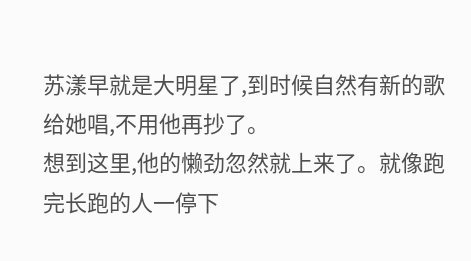苏漾早就是大明星了,到时候自然有新的歌给她唱,不用他再抄了。
想到这里,他的懒劲忽然就上来了。就像跑完长跑的人一停下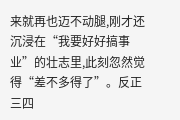来就再也迈不动腿,刚才还沉浸在“我要好好搞事业”的壮志里,此刻忽然觉得“差不多得了”。反正三四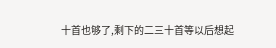十首也够了,剩下的二三十首等以后想起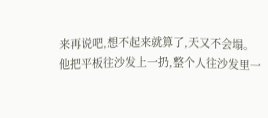来再说吧,想不起来就算了,天又不会塌。
他把平板往沙发上一扔,整个人往沙发里一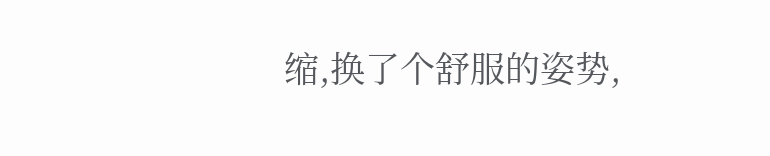缩,换了个舒服的姿势,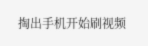掏出手机开始刷视频